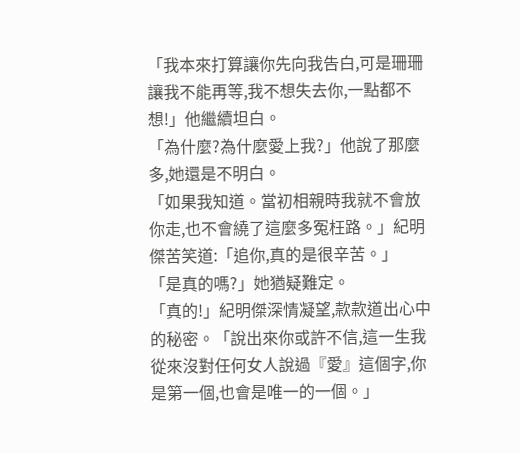「我本來打算讓你先向我告白,可是珊珊讓我不能再等,我不想失去你,一點都不想!」他繼續坦白。
「為什麼?為什麼愛上我?」他說了那麼多,她還是不明白。
「如果我知道。當初相親時我就不會放你走,也不會繞了這麼多冤枉路。」紀明傑苦笑道:「追你,真的是很辛苦。」
「是真的嗎?」她猶疑難定。
「真的!」紀明傑深情凝望,款款道出心中的秘密。「說出來你或許不信,這一生我從來沒對任何女人說過『愛』這個字,你是第一個,也會是唯一的一個。」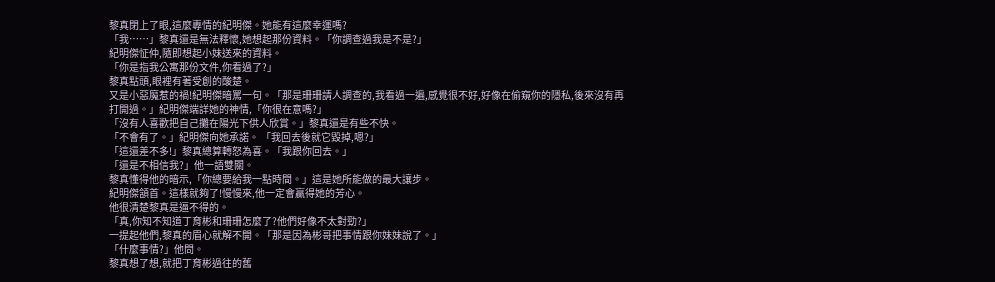黎真閉上了眼,這麼專情的紀明傑。她能有這麼幸運嗎?
「我……」黎真還是無法釋懷,她想起那份資料。「你調查過我是不是?」
紀明傑怔仲,隨即想起小妹送來的資料。
「你是指我公寓那份文件,你看過了?」
黎真點頭,眼裡有著受創的酸楚。
又是小惡魔惹的禍!紀明傑暗罵一句。「那是珊珊請人調查的,我看過一遍,感覺很不好,好像在偷窺你的隱私,後來沒有再打開過。」紀明傑端詳她的神情,「你很在意嗎?」
「沒有人喜歡把自己攤在陽光下供人欣賞。」黎真還是有些不快。
「不會有了。」紀明傑向她承諾。 「我回去後就它毀掉,嗯?」
「這還差不多!」黎真總算轉怒為喜。「我跟你回去。」
「還是不相信我?」他一語雙關。
黎真懂得他的暗示,「你總要給我一點時間。」這是她所能做的最大讓步。
紀明傑頷首。這樣就夠了!慢慢來,他一定會贏得她的芳心。
他很清楚黎真是逼不得的。
「真,你知不知道丁育彬和珊珊怎麼了?他們好像不太對勁?」
一提起他們,黎真的眉心就解不開。「那是因為彬哥把事情跟你妹妹說了。」
「什麼事情?」他問。
黎真想了想,就把丁育彬過往的舊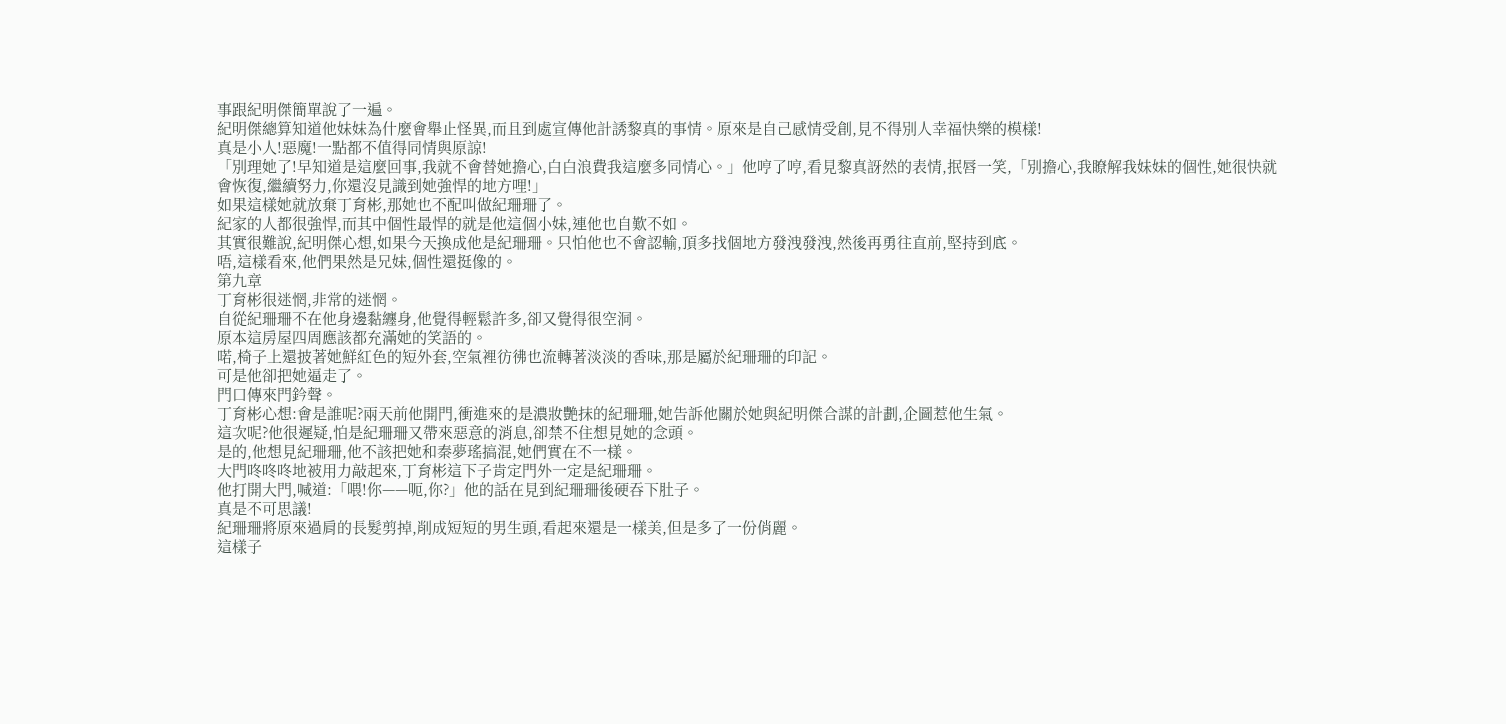事跟紀明傑簡單說了一遍。
紀明傑總算知道他妹妹為什麼會舉止怪異,而且到處宣傳他計誘黎真的事情。原來是自己感情受創,見不得別人幸福快樂的模樣!
真是小人!惡魔!一點都不值得同情與原諒!
「別理她了!早知道是這麼回事,我就不會替她擔心,白白浪費我這麼多同情心。」他哼了哼,看見黎真訝然的表情,抿唇一笑,「別擔心,我瞭解我妹妹的個性,她很快就會恢復,繼續努力,你還沒見識到她強悍的地方哩!」
如果這樣她就放棄丁育彬,那她也不配叫做紀珊珊了。
紀家的人都很強悍,而其中個性最悍的就是他這個小妹,連他也自歎不如。
其實很難說,紀明傑心想,如果今天換成他是紀珊珊。只怕他也不會認輸,頂多找個地方發洩發洩,然後再勇往直前,堅持到底。
唔,這樣看來,他們果然是兄妹,個性還挺像的。
第九章
丁育彬很迷惘,非常的迷惘。
自從紀珊珊不在他身邊黏纏身,他覺得輕鬆許多,卻又覺得很空洞。
原本這房屋四周應該都充滿她的笑語的。
喏,椅子上還披著她鮮紅色的短外套,空氣裡彷彿也流轉著淡淡的香味,那是屬於紀珊珊的印記。
可是他卻把她逼走了。
門口傳來門鈐聲。
丁育彬心想:會是誰呢?兩天前他開門,衝進來的是濃妝艷抹的紀珊珊,她告訴他關於她與紀明傑合謀的計劃,企圖惹他生氣。
這次呢?他很遲疑,怕是紀珊珊又帶來惡意的消息,卻禁不住想見她的念頭。
是的,他想見紀珊珊,他不該把她和秦夢瑤搞混,她們實在不一樣。
大門咚咚咚地被用力敲起來,丁育彬這下子肯定門外一定是紀珊珊。
他打開大門,喊道:「喂!你——呃,你?」他的話在見到紀珊珊後硬吞下肚子。
真是不可思議!
紀珊珊將原來過肩的長髮剪掉,削成短短的男生頭,看起來還是一樣美,但是多了一份俏麗。
這樣子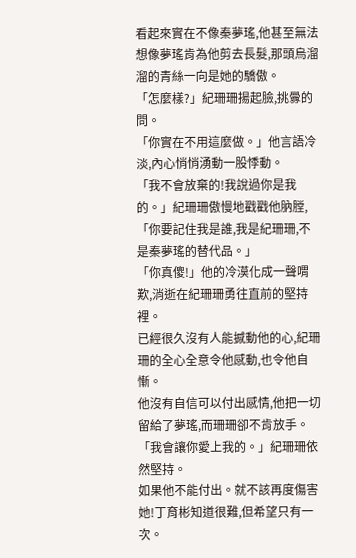看起來實在不像秦夢瑤,他甚至無法想像夢瑤肯為他剪去長髮,那頭烏溜溜的青絲一向是她的驕傲。
「怎麼樣?」紀珊珊揚起臉,挑釁的問。
「你實在不用這麼做。」他言語冷淡,內心悄悄湧動一股悸動。
「我不會放棄的!我說過你是我的。」紀珊珊傲慢地戳戳他肭膛,「你要記住我是誰,我是紀珊珊,不是秦夢瑤的替代品。」
「你真傻!」他的冷漠化成一聲喟歎,消逝在紀珊珊勇往直前的堅持裡。
已經很久沒有人能撼動他的心,紀珊珊的全心全意令他感動,也令他自慚。
他沒有自信可以付出感情,他把一切留給了夢瑤,而珊珊卻不肯放手。
「我會讓你愛上我的。」紀珊珊依然堅持。
如果他不能付出。就不該再度傷害她!丁育彬知道很難,但希望只有一次。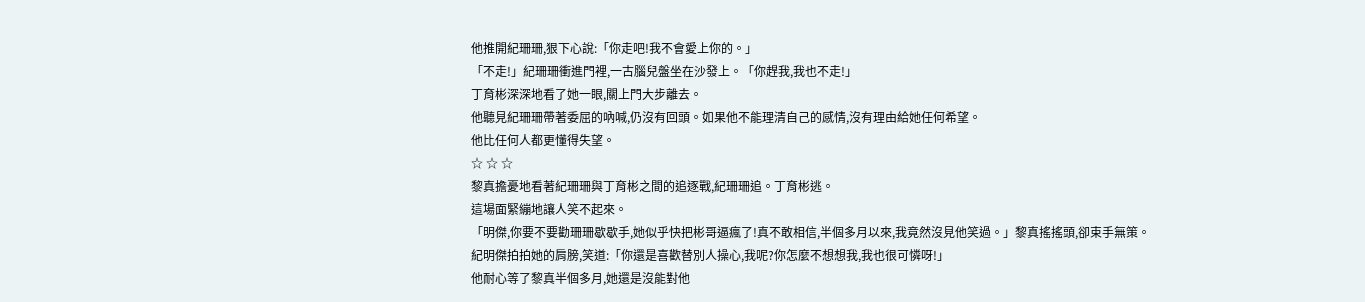他推開紀珊珊,狠下心說:「你走吧!我不會愛上你的。」
「不走!」紀珊珊衝進門裡,一古腦兒盤坐在沙發上。「你趕我,我也不走!」
丁育彬深深地看了她一眼,關上門大步離去。
他聽見紀珊珊帶著委屈的吶喊,仍沒有回頭。如果他不能理清自己的感情,沒有理由給她任何希望。
他比任何人都更懂得失望。
☆ ☆ ☆
黎真擔憂地看著紀珊珊與丁育彬之間的追逐戰,紀珊珊追。丁育彬逃。
這場面緊繃地讓人笑不起來。
「明傑,你要不要勸珊珊歇歇手,她似乎快把彬哥逼瘋了!真不敢相信,半個多月以來,我竟然沒見他笑過。」黎真搖搖頭,卻束手無策。
紀明傑拍拍她的肩膀,笑道:「你還是喜歡替別人操心,我呢?你怎麼不想想我,我也很可憐呀!」
他耐心等了黎真半個多月,她還是沒能對他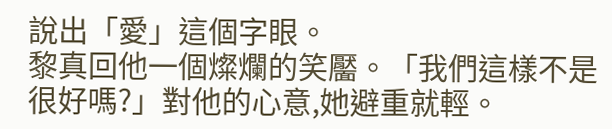說出「愛」這個字眼。
黎真回他一個燦爛的笑靨。「我們這樣不是很好嗎?」對他的心意,她避重就輕。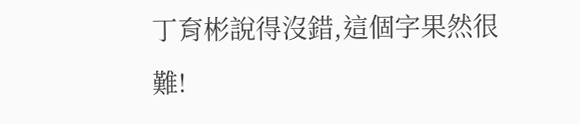丁育彬說得沒錯,這個字果然很難!